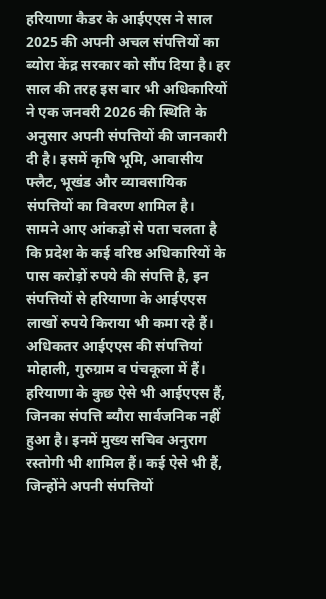हरियाणा कैडर के आईएएस ने साल 2025 की अपनी अचल संपत्तियों का ब्योरा केंद्र सरकार को सौंप दिया है। हर साल की तरह इस बार भी अधिकारियों ने एक जनवरी 2026 की स्थिति के अनुसार अपनी संपत्तियों की जानकारी दी है। इसमें कृषि भूमि, आवासीय फ्लैट, भूखंड और व्यावसायिक संपत्तियों का विवरण शामिल है।
सामने आए आंकड़ों से पता चलता है कि प्रदेश के कई वरिष्ठ अधिकारियों के पास करोड़ों रुपये की संपत्ति है, इन संपत्तियों से हरियाणा के आईएएस लाखों रुपये किराया भी कमा रहे हैं। अधिकतर आईएएस की संपत्तियां मोहाली, गुरुग्राम व पंचकूला में हैं।
हरियाणा के कुछ ऐसे भी आईएएस हैं, जिनका संपत्ति ब्यौरा सार्वजनिक नहीं हुआ है। इनमें मुख्य सचिव अनुराग रस्तोगी भी शामिल हैं। कई ऐसे भी हैं, जिन्होंने अपनी संपत्तियों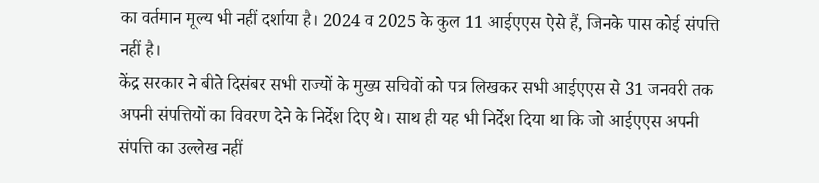का वर्तमान मूल्य भी नहीं दर्शाया है। 2024 व 2025 के कुल 11 आईएएस ऐसे हैं, जिनके पास कोई संपत्ति नहीं है।
केंद्र सरकार ने बीते दिसंबर सभी राज्यों के मुख्य सचिवों को पत्र लिखकर सभी आईएएस से 31 जनवरी तक अपनी संपत्तियों का विवरण देने के निर्देश दिए थे। साथ ही यह भी निर्देश दिया था कि जो आईएएस अपनी संपत्ति का उल्लेख नहीं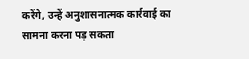करेंगे, उन्हें अनुशासनात्मक कार्रवाई का सामना करना पड़ सकता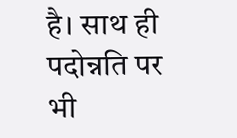है। साथ ही पदोन्नति पर भी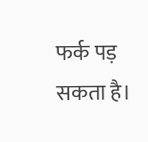फर्क पड़ सकता है।